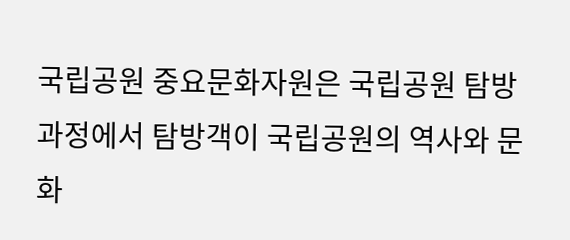국립공원 중요문화자원은 국립공원 탐방 과정에서 탐방객이 국립공원의 역사와 문화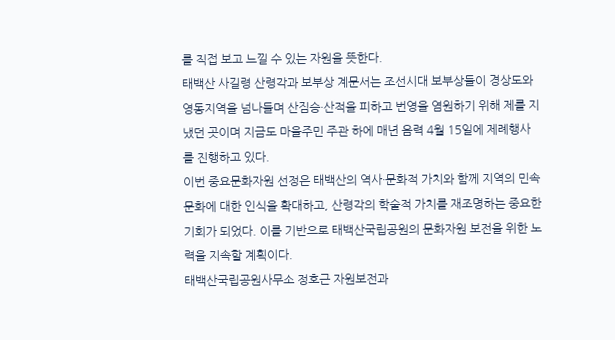를 직접 보고 느낄 수 있는 자원을 뜻한다.
태백산 사길령 산령각과 보부상 계문서는 조선시대 보부상들이 경상도와 영동지역을 넘나들며 산짐승·산적을 피하고 번영을 염원하기 위해 제를 지냈던 곳이며 지금도 마을주민 주관 하에 매년 음력 4월 15일에 제례행사를 진행하고 있다.
이번 중요문화자원 선정은 태백산의 역사·문화적 가치와 함께 지역의 민속문화에 대한 인식을 확대하고, 산령각의 학술적 가치를 재조명하는 중요한 기회가 되었다. 이를 기반으로 태백산국립공원의 문화자원 보전을 위한 노력을 지속할 계획이다.
태백산국립공원사무소 정호근 자원보전과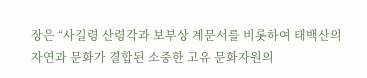장은 “사길령 산령각과 보부상 계문서를 비롯하여 태백산의 자연과 문화가 결합된 소중한 고유 문화자원의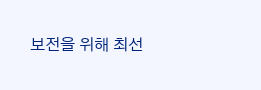보전을 위해 최선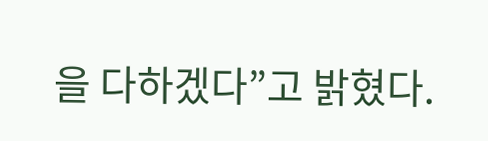을 다하겠다”고 밝혔다.